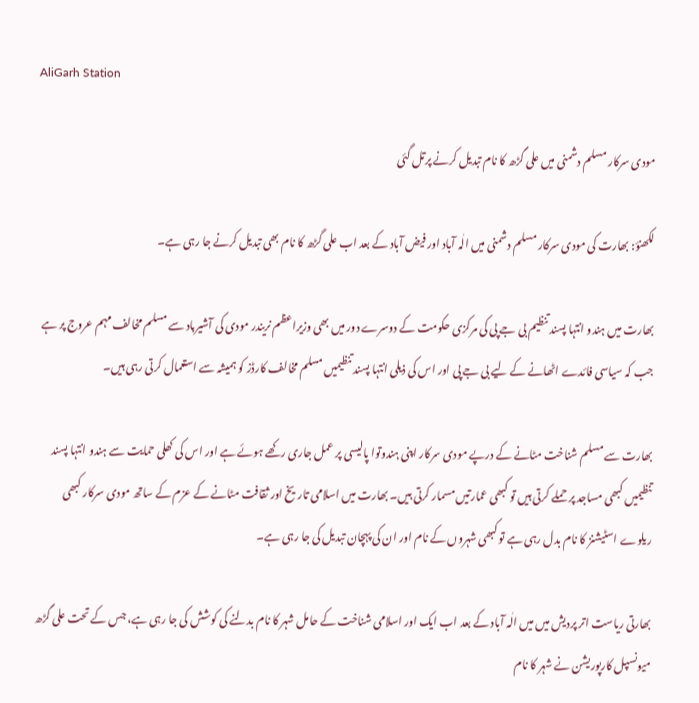AliGarh Station

مودی سرکار مسلم دشمنی میں علی گڑھ کا نام تبدیل کرنے پرتل گئی

لکھنؤ: بھارت کی مودی سرکار مسلم دشمنی میں الٰہ آباد اور فیض آباد کے بعد اب علی گڑھ کا نام بھی تبدیل کرنے جا رہی ہے۔

بھارت میں ہندو انتہا پسند تنظیم بی جے پی کی مرکزی حکومت کے دوسرے دور میں بھی وزیراعظم نریندر مودی کی آشیرباد سے مسلم مخالف مہم عروج پر ہے جب کہ سیاسی فائدے اٹھانے کے لیے بی جے پی اور اس کی ذیلی انتہا پسند تنظیمیں مسلم مخالف کارڈز کو ہمیشہ سے استعمال کرتی رہی ہیں۔

بھارت سے مسلم شناخت مٹانے کے درپے مودی سرکار اپنی ہندوتوا پالیسی پر عمل جاری رکھے ہوئے ہے اور اس کی کھلی حمایت سے ہندو انتہا پسند تنظیمیں کبھی مساجد پر حملے کرتی ہیں تو کبھی عمارتیں مسمار کرتی ہیں۔ بھارت میں اسلامی تاریخ اور ثقافت مٹانے کے عزم کے ساتھ مودی سرکار کبھی ریلوے اسٹیشنز کا نام بدل رہی ہے تو کبھی شہروں کے نام اور ان کی پہچان تبدیل کی جا رہی ہے۔

بھارتی ریاست اتر پردیش میں میں الٰہ آباد کے بعد اب ایک اور اسلامی شناخت کے حامل شہر کا نام بدلنے کی کوشش کی جا رہی ہے، جس کے تحت علی گڑھ میونسپل کارپوریشن نے شہر کا نام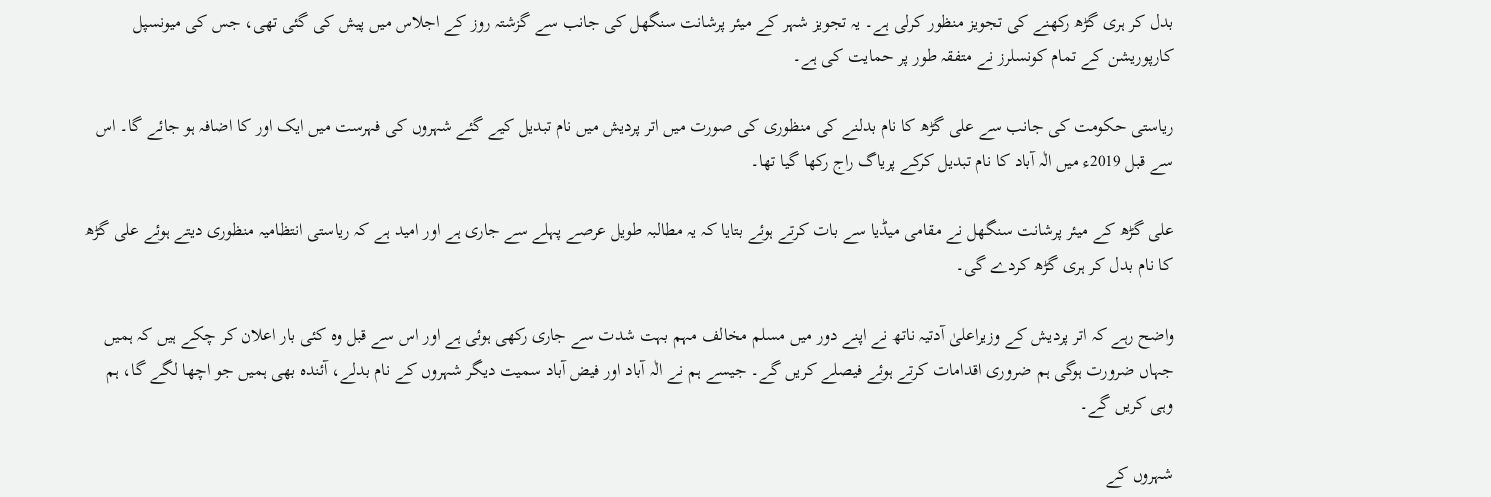بدل کر ہری گڑھ رکھنے کی تجویز منظور کرلی ہے۔ یہ تجویز شہر کے میئر پرشانت سنگھل کی جانب سے گزشتہ روز کے اجلاس میں پیش کی گئی تھی، جس کی میونسپل کارپوریشن کے تمام کونسلرز نے متفقہ طور پر حمایت کی ہے۔

ریاستی حکومت کی جانب سے علی گڑھ کا نام بدلنے کی منظوری کی صورت میں اتر پردیش میں نام تبدیل کیے گئے شہروں کی فہرست میں ایک اور کا اضافہ ہو جائے گا۔ اس سے قبل 2019ء میں الٰہ آباد کا نام تبدیل کرکے پریاگ راج رکھا گیا تھا۔

علی گڑھ کے میئر پرشانت سنگھل نے مقامی میڈیا سے بات کرتے ہوئے بتایا کہ یہ مطالبہ طویل عرصے پہلے سے جاری ہے اور امید ہے کہ ریاستی انتظامیہ منظوری دیتے ہوئے علی گڑھ کا نام بدل کر ہری گڑھ کردے گی۔

واضح رہے کہ اتر پردیش کے وزیراعلیٰ آدتیہ ناتھ نے اپنے دور میں مسلم مخالف مہم بہت شدت سے جاری رکھی ہوئی ہے اور اس سے قبل وہ کئی بار اعلان کر چکے ہیں کہ ہمیں جہاں ضرورت ہوگی ہم ضروری اقدامات کرتے ہوئے فیصلے کریں گے۔ جیسے ہم نے الٰہ آباد اور فیض آباد سمیت دیگر شہروں کے نام بدلے، آئندہ بھی ہمیں جو اچھا لگے گا، ہم وہی کریں گے۔

شہروں کے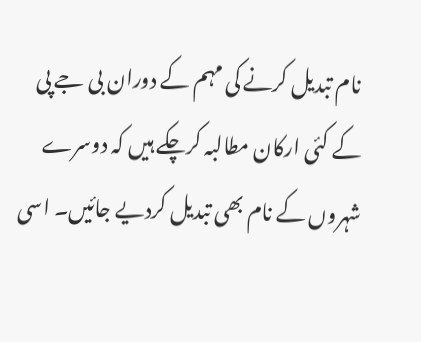نام تبدیل کرنے کی مہم کے دوران بی جے پی کے کئی ارکان مطالبہ کرچکے ہیں کہ دوسرے شہروں کے نام بھی تبدیل کردیے جائیں۔ اسی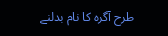طرح آگرہ کا نام بدلنے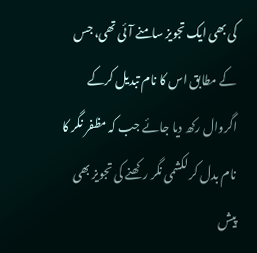کی بھی ایک تجویز سامنے آئی تھی، جس کے مطابق اس کا نام تبدیل کرکے اگروال رکھ دیا جائے جب کہ مظفر نگر کا نام بدل کر لکشمی نگر رکھنے کی تجویز بھی پیش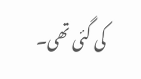کی گئی تھی۔